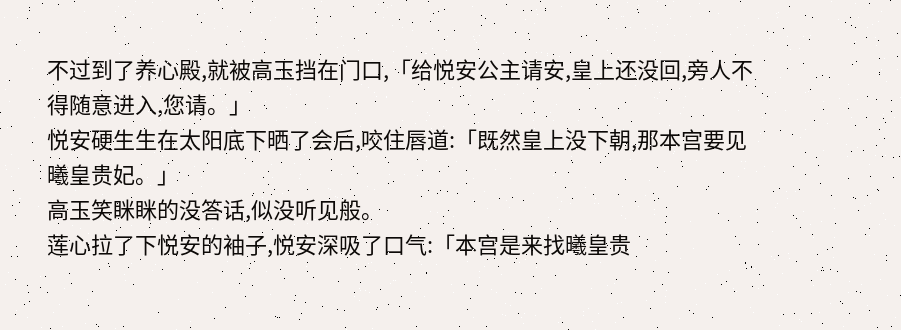不过到了养心殿,就被高玉挡在门口,「给悦安公主请安,皇上还没回,旁人不得随意进入,您请。」
悦安硬生生在太阳底下晒了会后,咬住唇道:「既然皇上没下朝,那本宫要见曦皇贵妃。」
高玉笑眯眯的没答话,似没听见般。
莲心拉了下悦安的袖子,悦安深吸了口气:「本宫是来找曦皇贵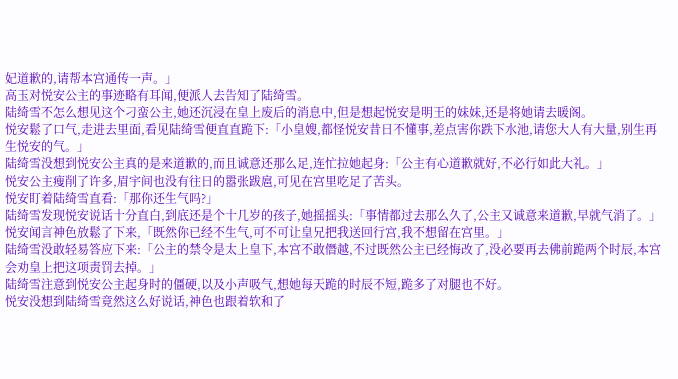妃道歉的,请帮本宫通传一声。」
高玉对悦安公主的事迹略有耳闻,便派人去告知了陆绮雪。
陆绮雪不怎么想见这个刁蛮公主,她还沉浸在皇上废后的消息中,但是想起悦安是明王的妹妹,还是将她请去暖阁。
悦安鬆了口气,走进去里面,看见陆绮雪便直直跪下:「小皇嫂,都怪悦安昔日不懂事,差点害你跌下水池,请您大人有大量,别生再生悦安的气。」
陆绮雪没想到悦安公主真的是来道歉的,而且诚意还那么足,连忙拉她起身:「公主有心道歉就好,不必行如此大礼。」
悦安公主瘦削了许多,眉宇间也没有往日的嚣张跋扈,可见在宫里吃足了苦头。
悦安盯着陆绮雪直看:「那你还生气吗?」
陆绮雪发现悦安说话十分直白,到底还是个十几岁的孩子,她摇摇头:「事情都过去那么久了,公主又诚意来道歉,早就气消了。」
悦安闻言神色放鬆了下来,「既然你已经不生气,可不可让皇兄把我送回行宫,我不想留在宫里。」
陆绮雪没敢轻易答应下来:「公主的禁令是太上皇下,本宫不敢僭越,不过既然公主已经悔改了,没必要再去佛前跪两个时辰,本宫会劝皇上把这项责罚去掉。」
陆绮雪注意到悦安公主起身时的僵硬,以及小声吸气,想她每天跪的时辰不短,跪多了对腿也不好。
悦安没想到陆绮雪竟然这么好说话,神色也跟着软和了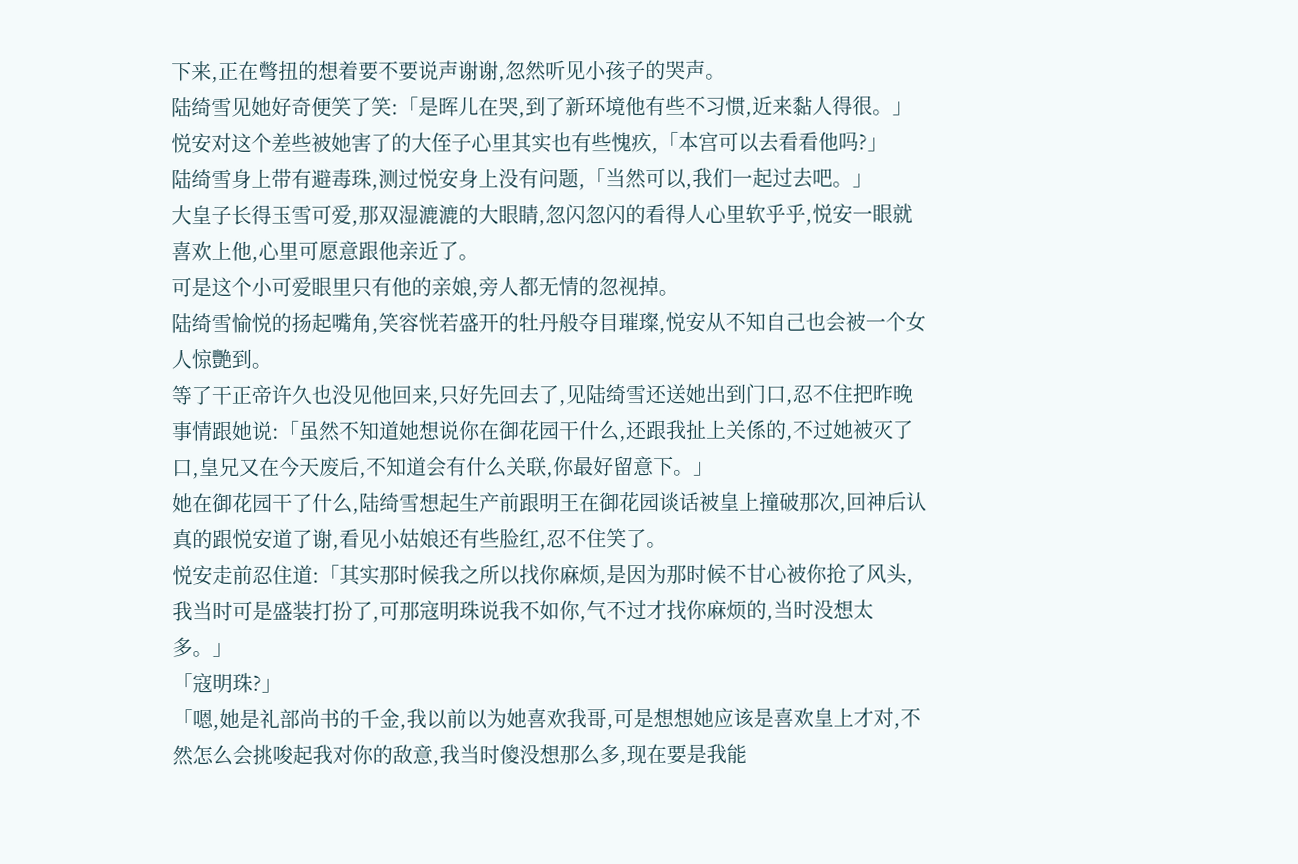下来,正在彆扭的想着要不要说声谢谢,忽然听见小孩子的哭声。
陆绮雪见她好奇便笑了笑:「是晖儿在哭,到了新环境他有些不习惯,近来黏人得很。」
悦安对这个差些被她害了的大侄子心里其实也有些愧疚,「本宫可以去看看他吗?」
陆绮雪身上带有避毒珠,测过悦安身上没有问题,「当然可以,我们一起过去吧。」
大皇子长得玉雪可爱,那双湿漉漉的大眼睛,忽闪忽闪的看得人心里软乎乎,悦安一眼就喜欢上他,心里可愿意跟他亲近了。
可是这个小可爱眼里只有他的亲娘,旁人都无情的忽视掉。
陆绮雪愉悦的扬起嘴角,笑容恍若盛开的牡丹般夺目璀璨,悦安从不知自己也会被一个女人惊艷到。
等了干正帝许久也没见他回来,只好先回去了,见陆绮雪还送她出到门口,忍不住把昨晚事情跟她说:「虽然不知道她想说你在御花园干什么,还跟我扯上关係的,不过她被灭了口,皇兄又在今天废后,不知道会有什么关联,你最好留意下。」
她在御花园干了什么,陆绮雪想起生产前跟明王在御花园谈话被皇上撞破那次,回神后认真的跟悦安道了谢,看见小姑娘还有些脸红,忍不住笑了。
悦安走前忍住道:「其实那时候我之所以找你麻烦,是因为那时候不甘心被你抢了风头,我当时可是盛装打扮了,可那寇明珠说我不如你,气不过才找你麻烦的,当时没想太多。」
「寇明珠?」
「嗯,她是礼部尚书的千金,我以前以为她喜欢我哥,可是想想她应该是喜欢皇上才对,不然怎么会挑唆起我对你的敌意,我当时傻没想那么多,现在要是我能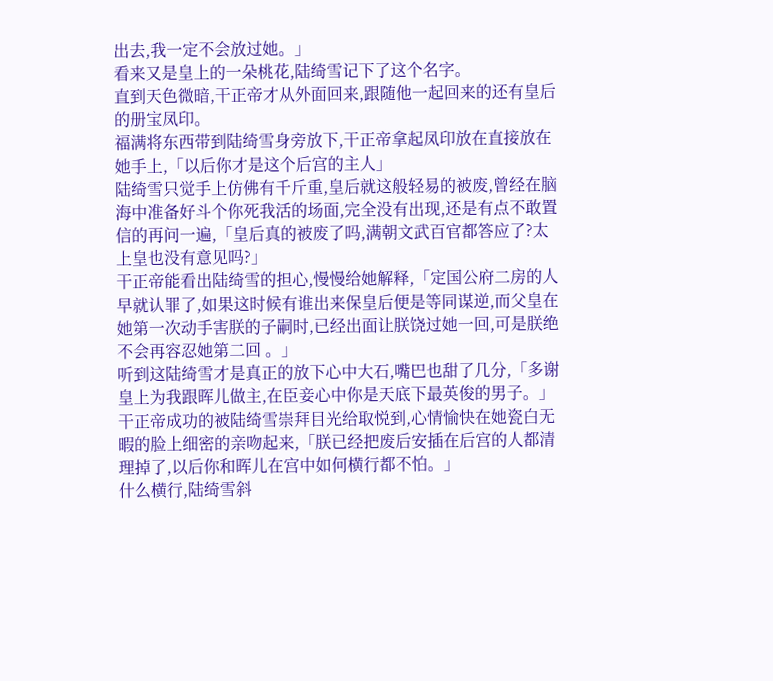出去,我一定不会放过她。」
看来又是皇上的一朵桃花,陆绮雪记下了这个名字。
直到天色微暗,干正帝才从外面回来,跟随他一起回来的还有皇后的册宝凤印。
福满将东西带到陆绮雪身旁放下,干正帝拿起凤印放在直接放在她手上,「以后你才是这个后宫的主人」
陆绮雪只觉手上仿佛有千斤重,皇后就这般轻易的被废,曾经在脑海中准备好斗个你死我活的场面,完全没有出现,还是有点不敢置信的再问一遍,「皇后真的被废了吗,满朝文武百官都答应了?太上皇也没有意见吗?」
干正帝能看出陆绮雪的担心,慢慢给她解释,「定国公府二房的人早就认罪了,如果这时候有谁出来保皇后便是等同谋逆,而父皇在她第一次动手害朕的子嗣时,已经出面让朕饶过她一回,可是朕绝不会再容忍她第二回 。」
听到这陆绮雪才是真正的放下心中大石,嘴巴也甜了几分,「多谢皇上为我跟晖儿做主,在臣妾心中你是天底下最英俊的男子。」
干正帝成功的被陆绮雪崇拜目光给取悦到,心情愉快在她瓷白无暇的脸上细密的亲吻起来,「朕已经把废后安插在后宫的人都清理掉了,以后你和晖儿在宫中如何横行都不怕。」
什么横行,陆绮雪斜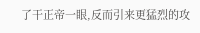了干正帝一眼,反而引来更猛烈的攻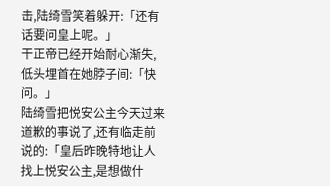击,陆绮雪笑着躲开:「还有话要问皇上呢。」
干正帝已经开始耐心渐失,低头埋首在她脖子间:「快问。」
陆绮雪把悦安公主今天过来道歉的事说了,还有临走前说的:「皇后昨晚特地让人找上悦安公主,是想做什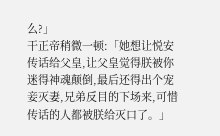么?」
干正帝稍微一顿:「她想让悦安传话给父皇,让父皇觉得朕被你迷得神魂颠倒,最后还得出个宠妾灭妻,兄弟反目的下场来,可惜传话的人都被朕给灭口了。」